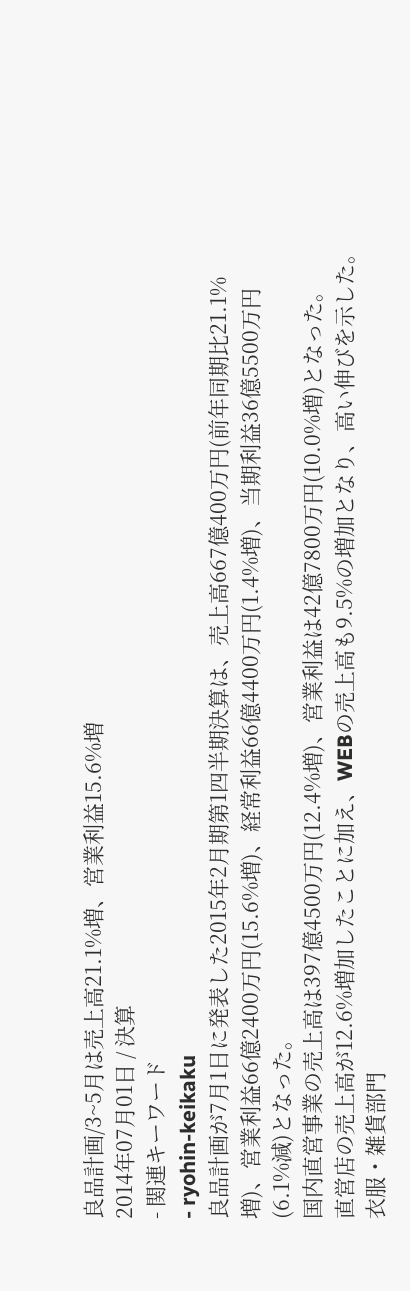良品計画/3~5月は売上高21.1%増、営業利益15.6%増
2014年07月01日 / 決算
- 関連キーワード
- ryohin-keikaku
良品計画が7月1日に発表した2015年2月期第1四半期決算は、売上高667億400万円(前年同期比21.1%増)、営業利益66億2400万円(15.6%増)、経常利益66億4400万円(1.4%増)、当期利益36億5500万円(6.1%減)となった。
国内直営事業の売上高は397億4500万円(12.4%増)、営業利益は42億7800万円(10.0%増)となった。
直営店の売上高が12.6%増加したことに加え、WEBの売上高も9.5%の増加となり、高い伸びを示した。
衣服・雑貨部門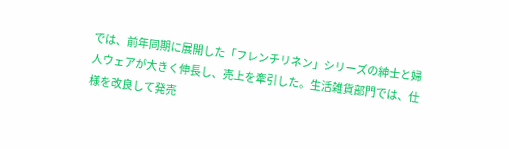では、前年同期に展開した「フレンチリネン」シリーズの紳士と婦人ウェアが大きく伸長し、売上を牽引した。生活雑貨部門では、仕様を改良して発売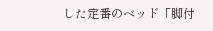した定番のベッド「脚付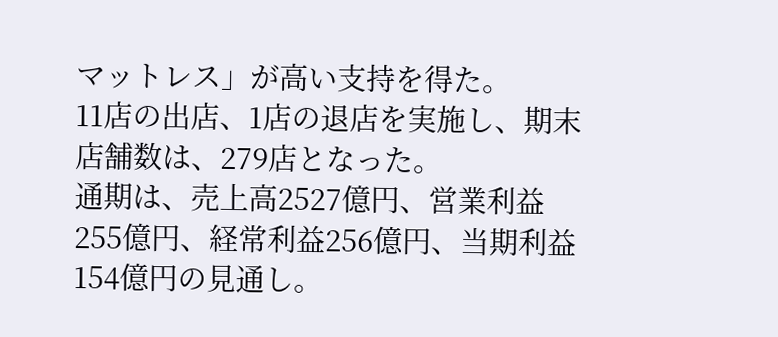マットレス」が高い支持を得た。
11店の出店、1店の退店を実施し、期末店舗数は、279店となった。
通期は、売上高2527億円、営業利益255億円、経常利益256億円、当期利益154億円の見通し。